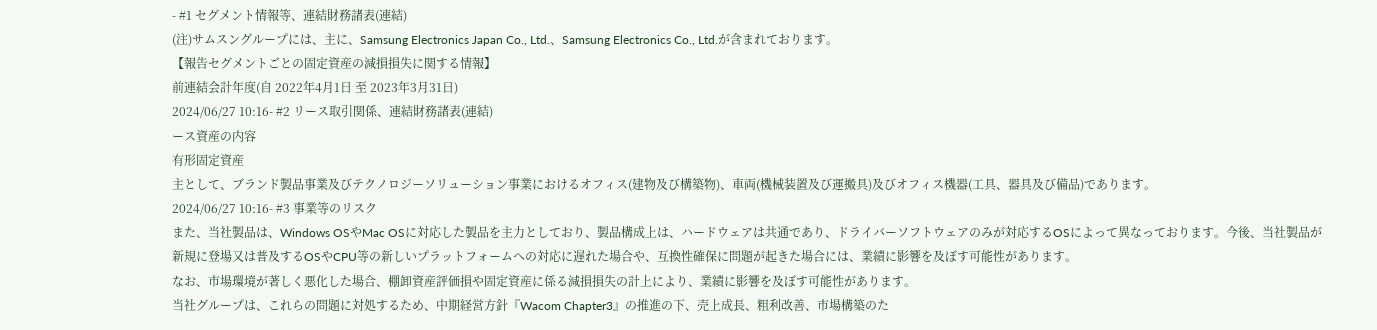- #1 セグメント情報等、連結財務諸表(連結)
(注)サムスングループには、主に、Samsung Electronics Japan Co., Ltd.、Samsung Electronics Co., Ltd.が含まれております。
【報告セグメントごとの固定資産の減損損失に関する情報】
前連結会計年度(自 2022年4月1日 至 2023年3月31日)
2024/06/27 10:16- #2 リース取引関係、連結財務諸表(連結)
ース資産の内容
有形固定資産
主として、ブランド製品事業及びテクノロジーソリューション事業におけるオフィス(建物及び構築物)、車両(機械装置及び運搬具)及びオフィス機器(工具、器具及び備品)であります。
2024/06/27 10:16- #3 事業等のリスク
また、当社製品は、Windows OSやMac OSに対応した製品を主力としており、製品構成上は、ハードウェアは共通であり、ドライバーソフトウェアのみが対応するOSによって異なっております。今後、当社製品が新規に登場又は普及するOSやCPU等の新しいプラットフォームへの対応に遅れた場合や、互換性確保に問題が起きた場合には、業績に影響を及ぼす可能性があります。
なお、市場環境が著しく悪化した場合、棚卸資産評価損や固定資産に係る減損損失の計上により、業績に影響を及ぼす可能性があります。
当社グループは、これらの問題に対処するため、中期経営方針『Wacom Chapter3』の推進の下、売上成長、粗利改善、市場構築のた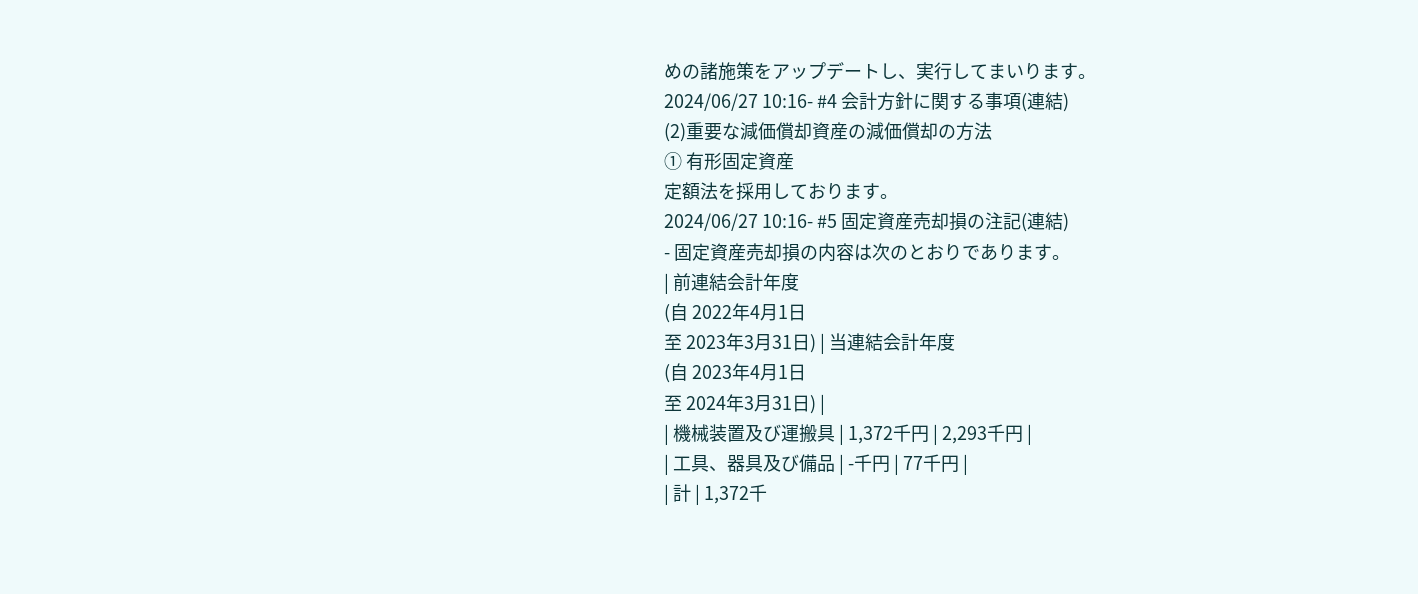めの諸施策をアップデートし、実行してまいります。
2024/06/27 10:16- #4 会計方針に関する事項(連結)
(2)重要な減価償却資産の減価償却の方法
① 有形固定資産
定額法を採用しております。
2024/06/27 10:16- #5 固定資産売却損の注記(連結)
- 固定資産売却損の内容は次のとおりであります。
| 前連結会計年度
(自 2022年4月1日
至 2023年3月31日) | 当連結会計年度
(自 2023年4月1日
至 2024年3月31日) |
| 機械装置及び運搬具 | 1,372千円 | 2,293千円 |
| 工具、器具及び備品 | -千円 | 77千円 |
| 計 | 1,372千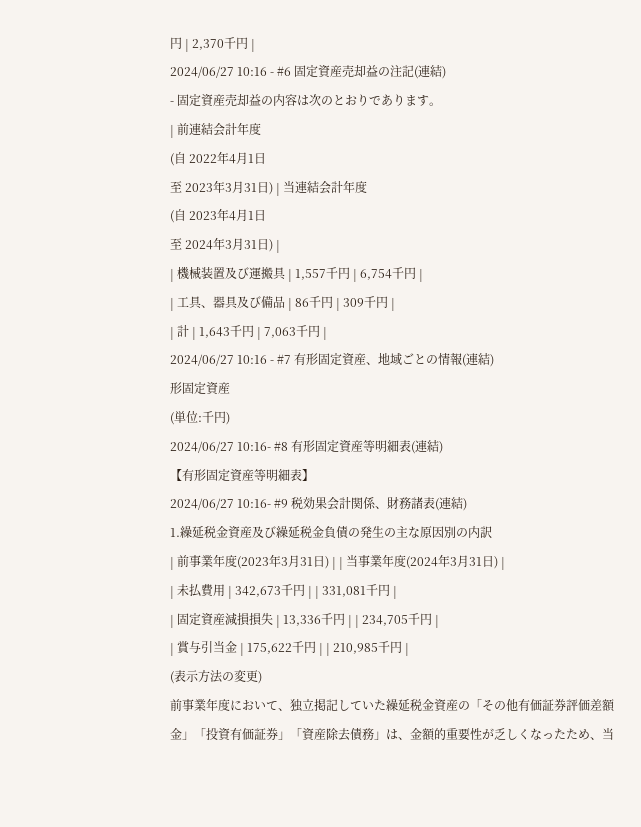円 | 2,370千円 |
2024/06/27 10:16 - #6 固定資産売却益の注記(連結)
- 固定資産売却益の内容は次のとおりであります。
| 前連結会計年度
(自 2022年4月1日
至 2023年3月31日) | 当連結会計年度
(自 2023年4月1日
至 2024年3月31日) |
| 機械装置及び運搬具 | 1,557千円 | 6,754千円 |
| 工具、器具及び備品 | 86千円 | 309千円 |
| 計 | 1,643千円 | 7,063千円 |
2024/06/27 10:16 - #7 有形固定資産、地域ごとの情報(連結)
形固定資産
(単位:千円)
2024/06/27 10:16- #8 有形固定資産等明細表(連結)
【有形固定資産等明細表】
2024/06/27 10:16- #9 税効果会計関係、財務諸表(連結)
1.繰延税金資産及び繰延税金負債の発生の主な原因別の内訳
| 前事業年度(2023年3月31日) | | 当事業年度(2024年3月31日) |
| 未払費用 | 342,673千円 | | 331,081千円 |
| 固定資産減損損失 | 13,336千円 | | 234,705千円 |
| 賞与引当金 | 175,622千円 | | 210,985千円 |
(表示方法の変更)
前事業年度において、独立掲記していた繰延税金資産の「その他有価証券評価差額金」「投資有価証券」「資産除去債務」は、金額的重要性が乏しくなったため、当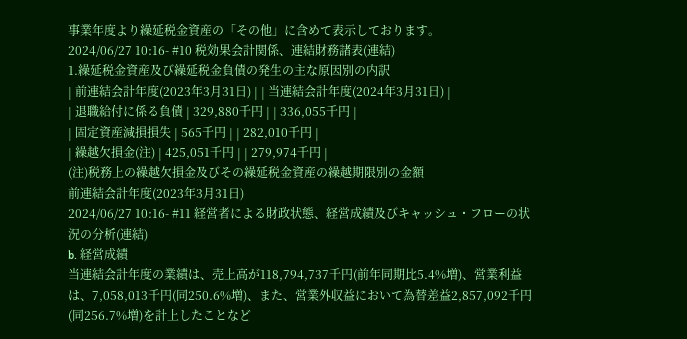事業年度より繰延税金資産の「その他」に含めて表示しております。
2024/06/27 10:16- #10 税効果会計関係、連結財務諸表(連結)
1.繰延税金資産及び繰延税金負債の発生の主な原因別の内訳
| 前連結会計年度(2023年3月31日) | | 当連結会計年度(2024年3月31日) |
| 退職給付に係る負債 | 329,880千円 | | 336,055千円 |
| 固定資産減損損失 | 565千円 | | 282,010千円 |
| 繰越欠損金(注) | 425,051千円 | | 279,974千円 |
(注)税務上の繰越欠損金及びその繰延税金資産の繰越期限別の金額
前連結会計年度(2023年3月31日)
2024/06/27 10:16- #11 経営者による財政状態、経営成績及びキャッシュ・フローの状況の分析(連結)
b. 経営成績
当連結会計年度の業績は、売上高が118,794,737千円(前年同期比5.4%増)、営業利益は、7,058,013千円(同250.6%増)、また、営業外収益において為替差益2,857,092千円(同256.7%増)を計上したことなど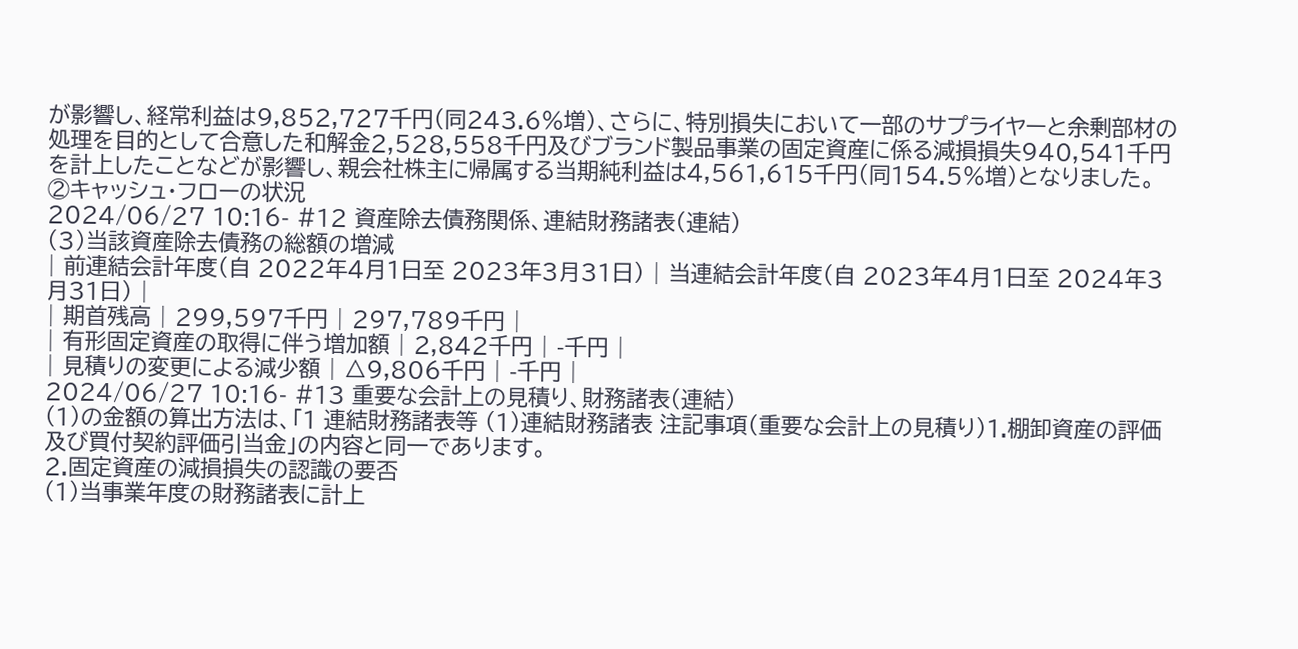が影響し、経常利益は9,852,727千円(同243.6%増)、さらに、特別損失において一部のサプライヤーと余剰部材の処理を目的として合意した和解金2,528,558千円及びブランド製品事業の固定資産に係る減損損失940,541千円を計上したことなどが影響し、親会社株主に帰属する当期純利益は4,561,615千円(同154.5%増)となりました。
②キャッシュ・フローの状況
2024/06/27 10:16- #12 資産除去債務関係、連結財務諸表(連結)
(3)当該資産除去債務の総額の増減
| 前連結会計年度(自 2022年4月1日至 2023年3月31日) | 当連結会計年度(自 2023年4月1日至 2024年3月31日) |
| 期首残高 | 299,597千円 | 297,789千円 |
| 有形固定資産の取得に伴う増加額 | 2,842千円 | -千円 |
| 見積りの変更による減少額 | △9,806千円 | -千円 |
2024/06/27 10:16- #13 重要な会計上の見積り、財務諸表(連結)
(1)の金額の算出方法は、「1 連結財務諸表等 (1)連結財務諸表 注記事項(重要な会計上の見積り)1.棚卸資産の評価及び買付契約評価引当金」の内容と同一であります。
2.固定資産の減損損失の認識の要否
(1)当事業年度の財務諸表に計上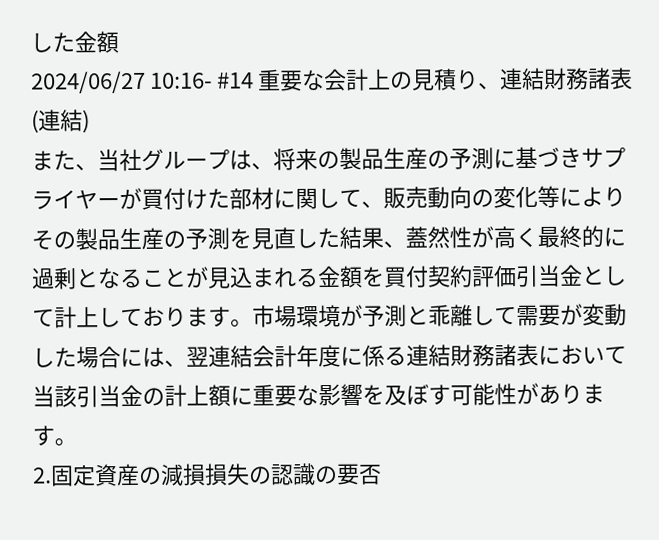した金額
2024/06/27 10:16- #14 重要な会計上の見積り、連結財務諸表(連結)
また、当社グループは、将来の製品生産の予測に基づきサプライヤーが買付けた部材に関して、販売動向の変化等によりその製品生産の予測を見直した結果、蓋然性が高く最終的に過剰となることが見込まれる金額を買付契約評価引当金として計上しております。市場環境が予測と乖離して需要が変動した場合には、翌連結会計年度に係る連結財務諸表において当該引当金の計上額に重要な影響を及ぼす可能性があります。
2.固定資産の減損損失の認識の要否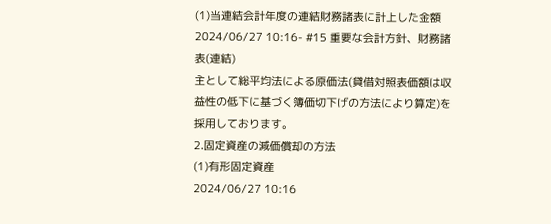(1)当連結会計年度の連結財務諸表に計上した金額
2024/06/27 10:16- #15 重要な会計方針、財務諸表(連結)
主として総平均法による原価法(貸借対照表価額は収益性の低下に基づく簿価切下げの方法により算定)を採用しております。
2.固定資産の減価償却の方法
(1)有形固定資産
2024/06/27 10:16